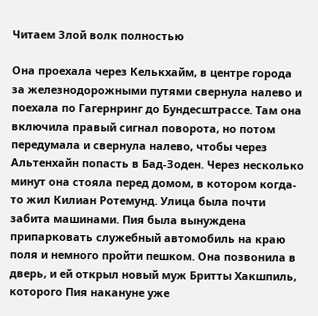Читаем Злой волк полностью

Она проехала через Келькхайм, в центре города за железнодорожными путями свернула налево и поехала по Гагернринг до Бундесштрассе. Там она включила правый сигнал поворота, но потом передумала и свернула налево, чтобы через Альтенхайн попасть в Бад-Зоден. Через несколько минут она стояла перед домом, в котором когда-то жил Килиан Ротемунд. Улица была почти забита машинами. Пия была вынуждена припарковать служебный автомобиль на краю поля и немного пройти пешком. Она позвонила в дверь, и ей открыл новый муж Бритты Хакшпиль, которого Пия накануне уже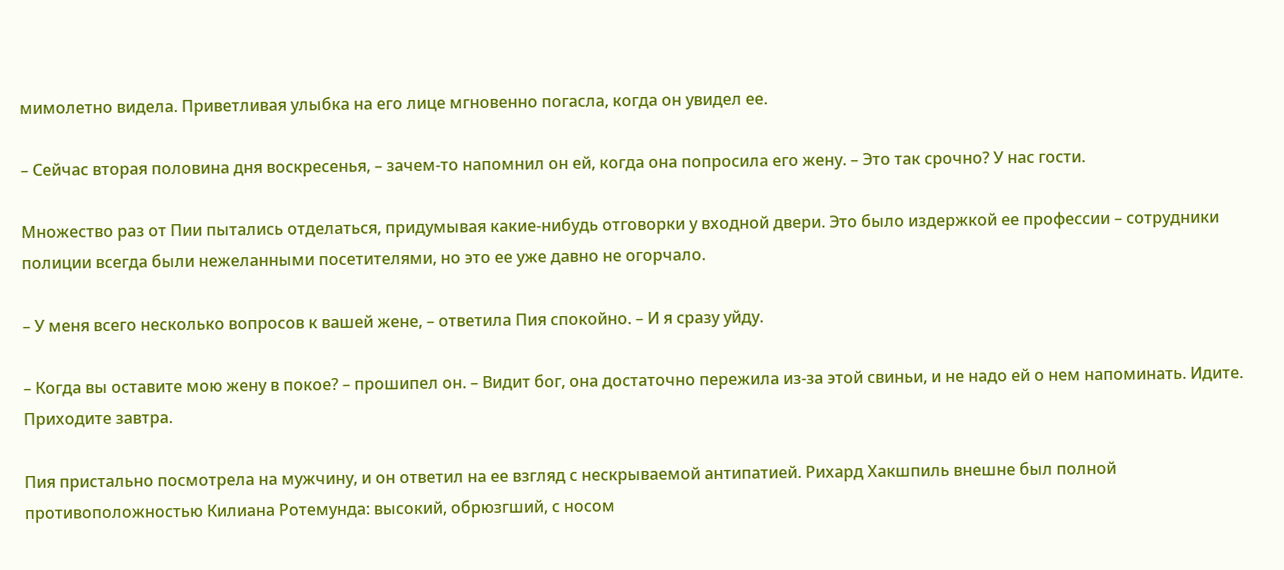мимолетно видела. Приветливая улыбка на его лице мгновенно погасла, когда он увидел ее.

– Сейчас вторая половина дня воскресенья, – зачем-то напомнил он ей, когда она попросила его жену. – Это так срочно? У нас гости.

Множество раз от Пии пытались отделаться, придумывая какие-нибудь отговорки у входной двери. Это было издержкой ее профессии – сотрудники полиции всегда были нежеланными посетителями, но это ее уже давно не огорчало.

– У меня всего несколько вопросов к вашей жене, – ответила Пия спокойно. – И я сразу уйду.

– Когда вы оставите мою жену в покое? – прошипел он. – Видит бог, она достаточно пережила из-за этой свиньи, и не надо ей о нем напоминать. Идите. Приходите завтра.

Пия пристально посмотрела на мужчину, и он ответил на ее взгляд с нескрываемой антипатией. Рихард Хакшпиль внешне был полной противоположностью Килиана Ротемунда: высокий, обрюзгший, с носом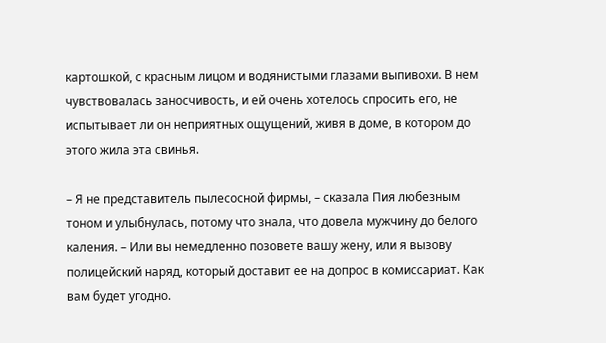картошкой, с красным лицом и водянистыми глазами выпивохи. В нем чувствовалась заносчивость, и ей очень хотелось спросить его, не испытывает ли он неприятных ощущений, живя в доме, в котором до этого жила эта свинья.

– Я не представитель пылесосной фирмы, – сказала Пия любезным тоном и улыбнулась, потому что знала, что довела мужчину до белого каления. – Или вы немедленно позовете вашу жену, или я вызову полицейский наряд, который доставит ее на допрос в комиссариат. Как вам будет угодно.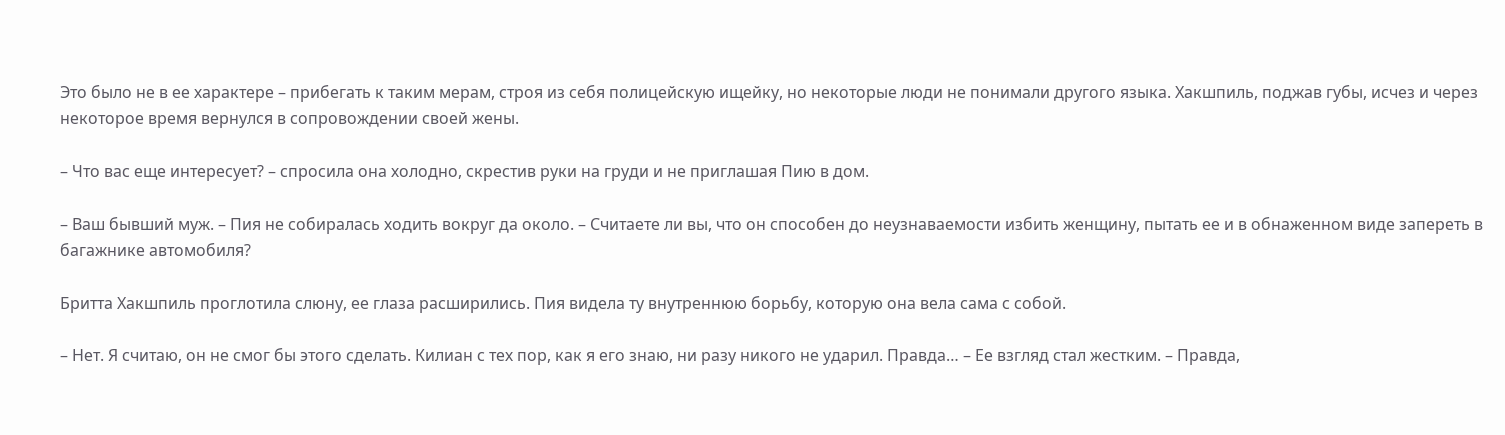Это было не в ее характере – прибегать к таким мерам, строя из себя полицейскую ищейку, но некоторые люди не понимали другого языка. Хакшпиль, поджав губы, исчез и через некоторое время вернулся в сопровождении своей жены.

– Что вас еще интересует? – спросила она холодно, скрестив руки на груди и не приглашая Пию в дом.

– Ваш бывший муж. – Пия не собиралась ходить вокруг да около. – Считаете ли вы, что он способен до неузнаваемости избить женщину, пытать ее и в обнаженном виде запереть в багажнике автомобиля?

Бритта Хакшпиль проглотила слюну, ее глаза расширились. Пия видела ту внутреннюю борьбу, которую она вела сама с собой.

– Нет. Я считаю, он не смог бы этого сделать. Килиан с тех пор, как я его знаю, ни разу никого не ударил. Правда… – Ее взгляд стал жестким. – Правда,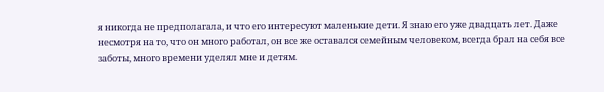я никогда не предполагала, и что его интересуют маленькие дети. Я знаю его уже двадцать лет. Даже несмотря на то, что он много работал, он все же оставался семейным человеком, всегда брал на себя все заботы, много времени уделял мне и детям.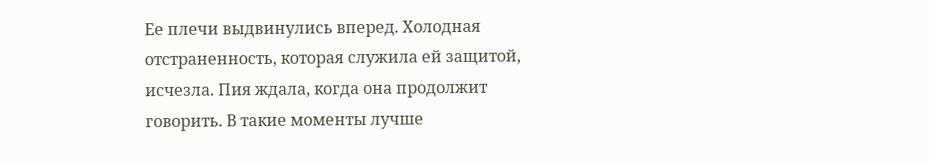Ее плечи выдвинулись вперед. Холодная отстраненность, которая служила ей защитой, исчезла. Пия ждала, когда она продолжит говорить. В такие моменты лучше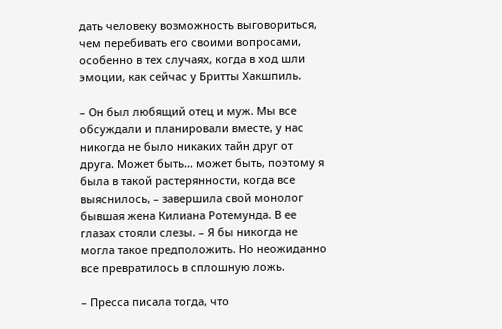дать человеку возможность выговориться, чем перебивать его своими вопросами, особенно в тех случаях, когда в ход шли эмоции, как сейчас у Бритты Хакшпиль.

– Он был любящий отец и муж. Мы все обсуждали и планировали вместе, у нас никогда не было никаких тайн друг от друга. Может быть… может быть, поэтому я была в такой растерянности, когда все выяснилось, – завершила свой монолог бывшая жена Килиана Ротемунда. В ее глазах стояли слезы. – Я бы никогда не могла такое предположить. Но неожиданно все превратилось в сплошную ложь.

– Пресса писала тогда, что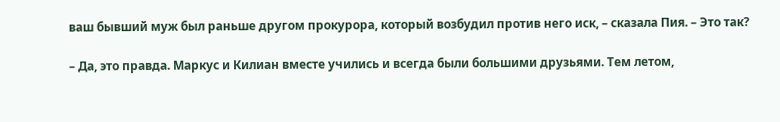ваш бывший муж был раньше другом прокурора, который возбудил против него иск, – сказала Пия. – Это так?

– Да, это правда. Маркус и Килиан вместе учились и всегда были большими друзьями. Тем летом,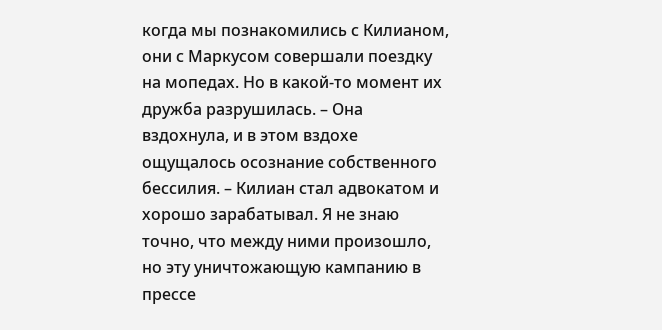когда мы познакомились с Килианом, они с Маркусом совершали поездку на мопедах. Но в какой-то момент их дружба разрушилась. – Она вздохнула, и в этом вздохе ощущалось осознание собственного бессилия. – Килиан стал адвокатом и хорошо зарабатывал. Я не знаю точно, что между ними произошло, но эту уничтожающую кампанию в прессе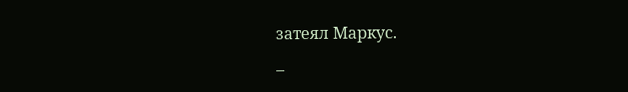затеял Маркус.

–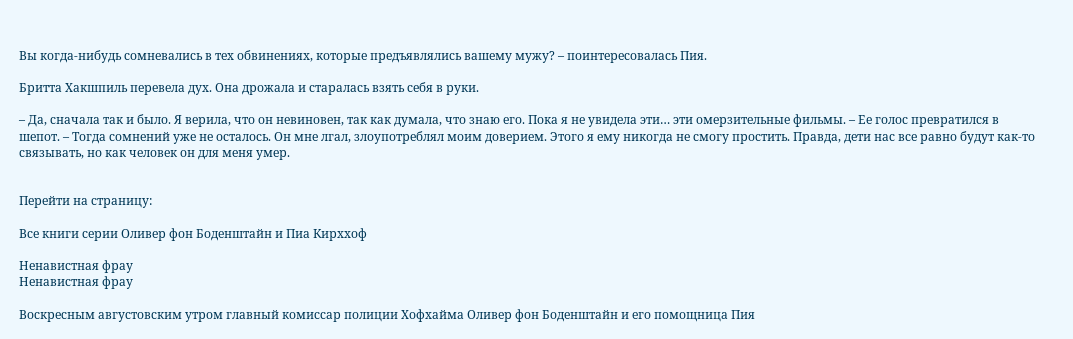Вы когда-нибудь сомневались в тех обвинениях, которые предъявлялись вашему мужу? – поинтересовалась Пия.

Бритта Хакшпиль перевела дух. Она дрожала и старалась взять себя в руки.

– Да, сначала так и было. Я верила, что он невиновен, так как думала, что знаю его. Пока я не увидела эти… эти омерзительные фильмы. – Ее голос превратился в шепот. – Тогда сомнений уже не осталось. Он мне лгал, злоупотреблял моим доверием. Этого я ему никогда не смогу простить. Правда, дети нас все равно будут как-то связывать, но как человек он для меня умер.


Перейти на страницу:

Все книги серии Оливер фон Боденштайн и Пиа Кирххоф

Ненавистная фрау
Ненавистная фрау

Воскресным августовским утром главный комиссар полиции Хофхайма Оливер фон Боденштайн и его помощница Пия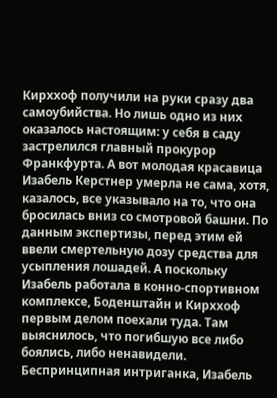Кирххоф получили на руки сразу два самоубийства. Но лишь одно из них оказалось настоящим: у себя в саду застрелился главный прокурор Франкфурта. А вот молодая красавица Изабель Керстнер умерла не сама, хотя, казалось, все указывало на то, что она бросилась вниз со смотровой башни. По данным экспертизы, перед этим ей ввели смертельную дозу средства для усыпления лошадей. А поскольку Изабель работала в конно-спортивном комплексе, Боденштайн и Кирххоф первым делом поехали туда. Там выяснилось, что погибшую все либо боялись, либо ненавидели. Беспринципная интриганка, Изабель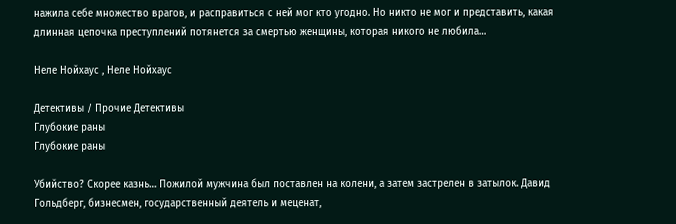нажила себе множество врагов, и расправиться с ней мог кто угодно. Но никто не мог и представить, какая длинная цепочка преступлений потянется за смертью женщины, которая никого не любила…

Неле Нойхаус , Heлe Нойхаус

Детективы / Прочие Детективы
Глубокие раны
Глубокие раны

Убийство? Скорее казнь… Пожилой мужчина был поставлен на колени, а затем застрелен в затылок. Давид Гольдберг, бизнесмен, государственный деятель и меценат,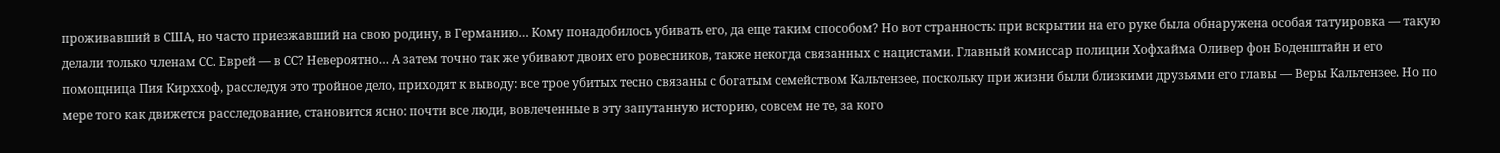проживавший в США, но часто приезжавший на свою родину, в Германию… Кому понадобилось убивать его, да еще таким способом? Но вот странность: при вскрытии на его руке была обнаружена особая татуировка — такую делали только членам СС. Еврей — в СС? Невероятно… А затем точно так же убивают двоих его ровесников, также некогда связанных с нацистами. Главный комиссар полиции Хофхайма Оливер фон Боденштайн и его помощница Пия Кирххоф, расследуя это тройное дело, приходят к выводу: все трое убитых тесно связаны с богатым семейством Кальтензее, поскольку при жизни были близкими друзьями его главы — Веры Кальтензее. Но по мере того как движется расследование, становится ясно: почти все люди, вовлеченные в эту запутанную историю, совсем не те, за кого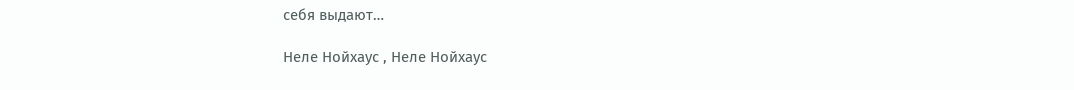себя выдают…

Неле Нойхаус , Heлe Нойхаус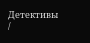Детективы /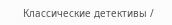Классические детективы /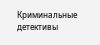Криминальные детективы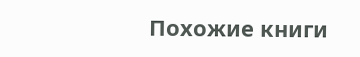Похожие книги